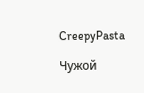CreepyPasta

Чужой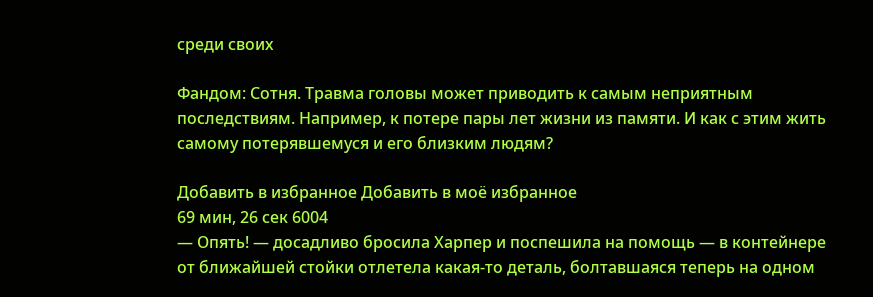среди своих

Фандом: Сотня. Травма головы может приводить к самым неприятным последствиям. Например, к потере пары лет жизни из памяти. И как с этим жить самому потерявшемуся и его близким людям?

Добавить в избранное Добавить в моё избранное
69 мин, 26 сек 6004
— Опять! — досадливо бросила Харпер и поспешила на помощь — в контейнере от ближайшей стойки отлетела какая-то деталь, болтавшаяся теперь на одном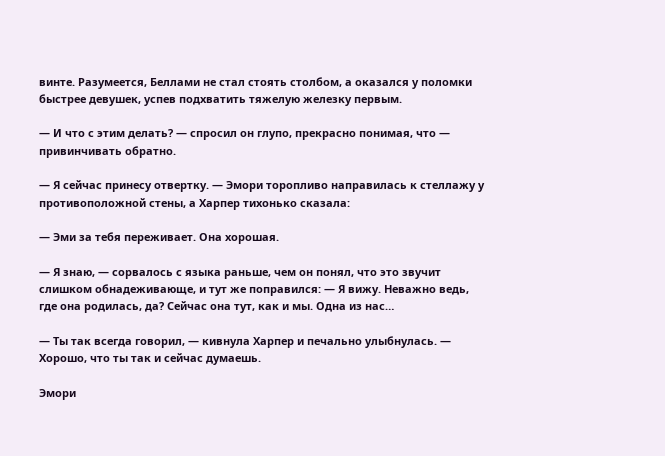винте. Разумеется, Беллами не стал стоять столбом, а оказался у поломки быстрее девушек, успев подхватить тяжелую железку первым.

— И что с этим делать? — спросил он глупо, прекрасно понимая, что — привинчивать обратно.

— Я сейчас принесу отвертку. — Эмори торопливо направилась к стеллажу у противоположной стены, а Харпер тихонько сказала:

— Эми за тебя переживает. Она хорошая.

— Я знаю, — сорвалось с языка раньше, чем он понял, что это звучит слишком обнадеживающе, и тут же поправился: — Я вижу. Неважно ведь, где она родилась, да? Сейчас она тут, как и мы. Одна из нас…

— Ты так всегда говорил, — кивнула Харпер и печально улыбнулась. — Хорошо, что ты так и сейчас думаешь.

Эмори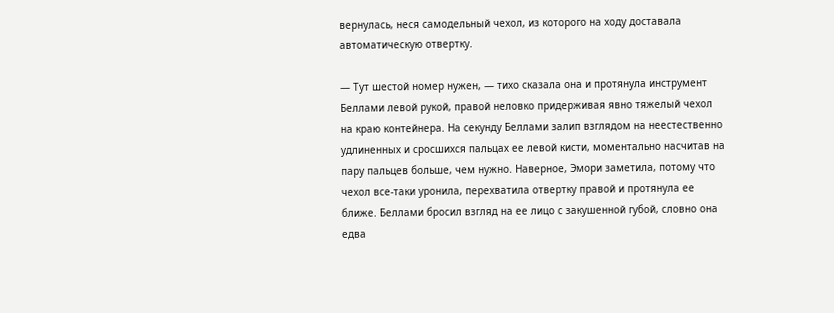вернулась, неся самодельный чехол, из которого на ходу доставала автоматическую отвертку.

— Тут шестой номер нужен, — тихо сказала она и протянула инструмент Беллами левой рукой, правой неловко придерживая явно тяжелый чехол на краю контейнера. На секунду Беллами залип взглядом на неестественно удлиненных и сросшихся пальцах ее левой кисти, моментально насчитав на пару пальцев больше, чем нужно. Наверное, Эмори заметила, потому что чехол все-таки уронила, перехватила отвертку правой и протянула ее ближе. Беллами бросил взгляд на ее лицо с закушенной губой, словно она едва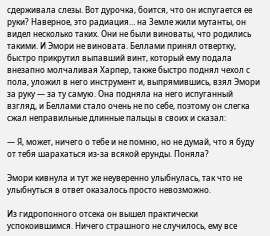сдерживала слезы. Вот дурочка, боится, что он испугается ее руки? Наверное, это радиация… на Земле жили мутанты, он видел несколько таких. Они не были виноваты, что родились такими. И Эмори не виновата. Беллами принял отвертку, быстро прикрутил выпавший винт, который ему подала внезапно молчаливая Харпер, также быстро поднял чехол с пола, уложил в него инструмент и, выпрямившись, взял Эмори за руку — за ту самую. Она подняла на него испуганный взгляд, и Беллами стало очень не по себе, поэтому он слегка сжал неправильные длинные пальцы в своих и сказал:

— Я, может, ничего о тебе и не помню, но не думай, что я буду от тебя шарахаться из-за всякой ерунды. Поняла?

Эмори кивнула и тут же неуверенно улыбнулась, так что не улыбнуться в ответ оказалось просто невозможно.

Из гидропонного отсека он вышел практически успокоившимся. Ничего страшного не случилось, ему все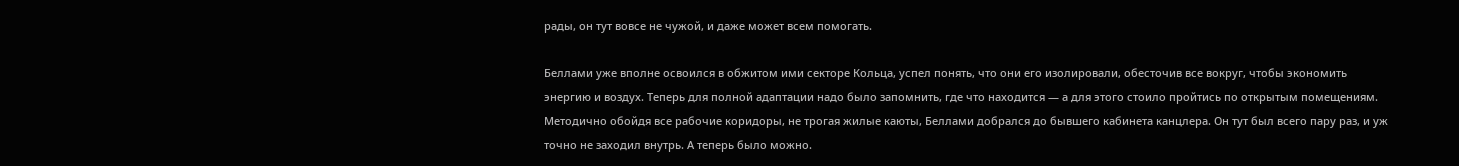рады, он тут вовсе не чужой, и даже может всем помогать.

Беллами уже вполне освоился в обжитом ими секторе Кольца, успел понять, что они его изолировали, обесточив все вокруг, чтобы экономить энергию и воздух. Теперь для полной адаптации надо было запомнить, где что находится — а для этого стоило пройтись по открытым помещениям. Методично обойдя все рабочие коридоры, не трогая жилые каюты, Беллами добрался до бывшего кабинета канцлера. Он тут был всего пару раз, и уж точно не заходил внутрь. А теперь было можно.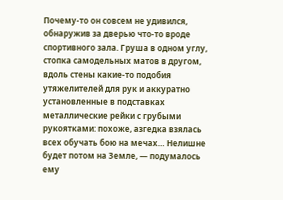Почему-то он совсем не удивился, обнаружив за дверью что-то вроде спортивного зала. Груша в одном углу, стопка самодельных матов в другом, вдоль стены какие-то подобия утяжелителей для рук и аккуратно установленные в подставках металлические рейки с грубыми рукоятками: похоже, азгедка взялась всех обучать бою на мечах… Нелишне будет потом на Земле, — подумалось ему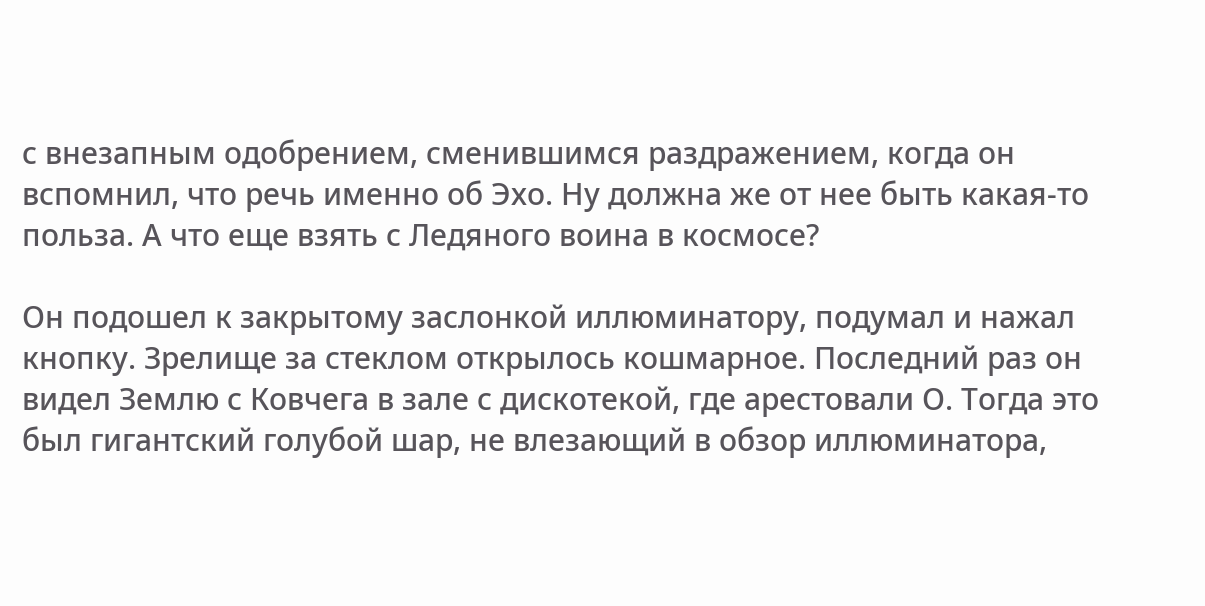с внезапным одобрением, сменившимся раздражением, когда он вспомнил, что речь именно об Эхо. Ну должна же от нее быть какая-то польза. А что еще взять с Ледяного воина в космосе?

Он подошел к закрытому заслонкой иллюминатору, подумал и нажал кнопку. Зрелище за стеклом открылось кошмарное. Последний раз он видел Землю с Ковчега в зале с дискотекой, где арестовали О. Тогда это был гигантский голубой шар, не влезающий в обзор иллюминатора,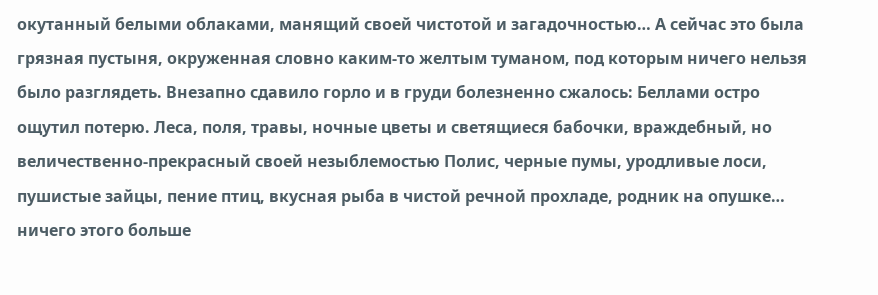окутанный белыми облаками, манящий своей чистотой и загадочностью… А сейчас это была грязная пустыня, окруженная словно каким-то желтым туманом, под которым ничего нельзя было разглядеть. Внезапно сдавило горло и в груди болезненно сжалось: Беллами остро ощутил потерю. Леса, поля, травы, ночные цветы и светящиеся бабочки, враждебный, но величественно-прекрасный своей незыблемостью Полис, черные пумы, уродливые лоси, пушистые зайцы, пение птиц, вкусная рыба в чистой речной прохладе, родник на опушке… ничего этого больше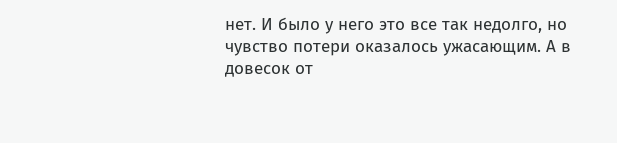нет. И было у него это все так недолго, но чувство потери оказалось ужасающим. А в довесок от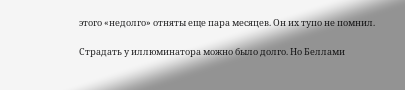этого «недолго» отняты еще пара месяцев. Он их тупо не помнил.

Страдать у иллюминатора можно было долго. Но Беллами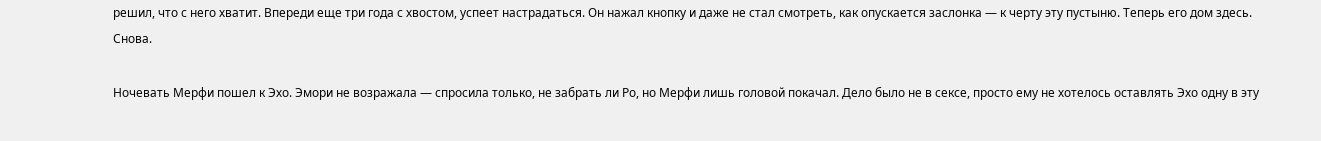решил, что с него хватит. Впереди еще три года с хвостом, успеет настрадаться. Он нажал кнопку и даже не стал смотреть, как опускается заслонка — к черту эту пустыню. Теперь его дом здесь. Снова.

Ночевать Мерфи пошел к Эхо. Эмори не возражала — спросила только, не забрать ли Ро, но Мерфи лишь головой покачал. Дело было не в сексе, просто ему не хотелось оставлять Эхо одну в эту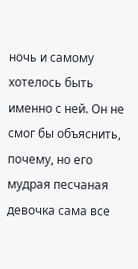ночь и самому хотелось быть именно с ней. Он не смог бы объяснить, почему, но его мудрая песчаная девочка сама все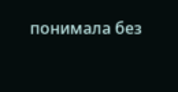понимала без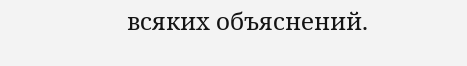всяких объяснений.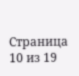Страница 10 из 19